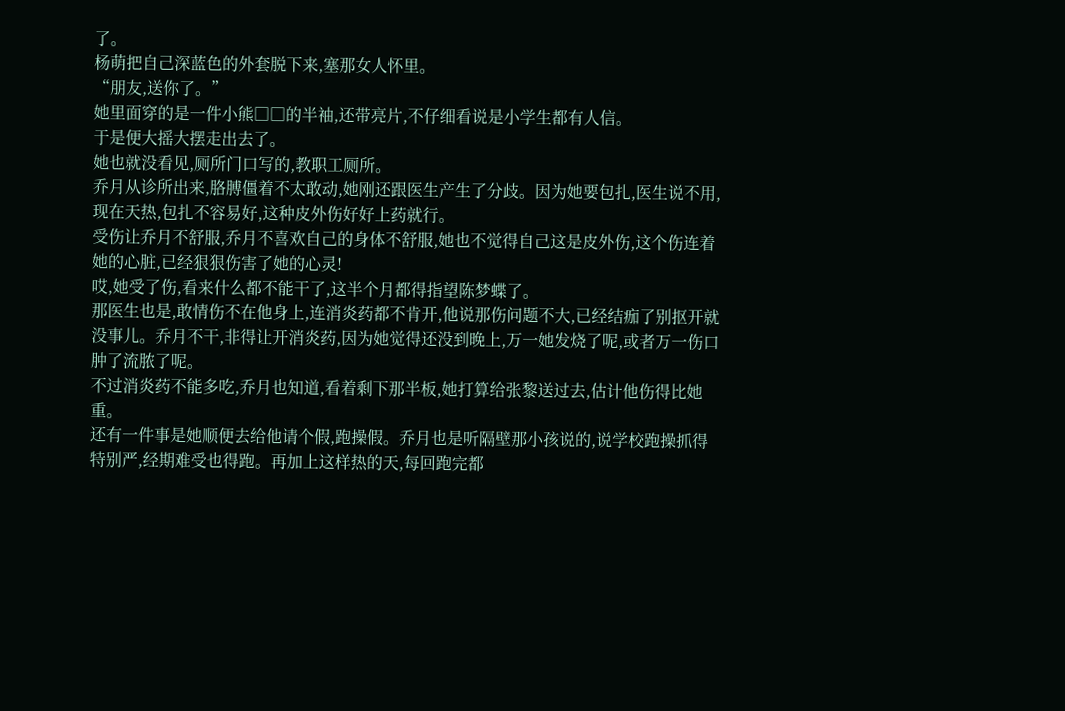了。
杨萌把自己深蓝色的外套脱下来,塞那女人怀里。
“朋友,送你了。”
她里面穿的是一件小熊□□的半袖,还带亮片,不仔细看说是小学生都有人信。
于是便大摇大摆走出去了。
她也就没看见,厕所门口写的,教职工厕所。
乔月从诊所出来,胳膊僵着不太敢动,她刚还跟医生产生了分歧。因为她要包扎,医生说不用,现在天热,包扎不容易好,这种皮外伤好好上药就行。
受伤让乔月不舒服,乔月不喜欢自己的身体不舒服,她也不觉得自己这是皮外伤,这个伤连着她的心脏,已经狠狠伤害了她的心灵!
哎,她受了伤,看来什么都不能干了,这半个月都得指望陈梦蝶了。
那医生也是,敢情伤不在他身上,连消炎药都不肯开,他说那伤问题不大,已经结痂了别抠开就没事儿。乔月不干,非得让开消炎药,因为她觉得还没到晚上,万一她发烧了呢,或者万一伤口肿了流脓了呢。
不过消炎药不能多吃,乔月也知道,看着剩下那半板,她打算给张黎送过去,估计他伤得比她重。
还有一件事是她顺便去给他请个假,跑操假。乔月也是听隔壁那小孩说的,说学校跑操抓得特别严,经期难受也得跑。再加上这样热的天,每回跑完都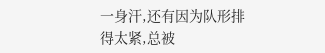一身汗,还有因为队形排得太紧,总被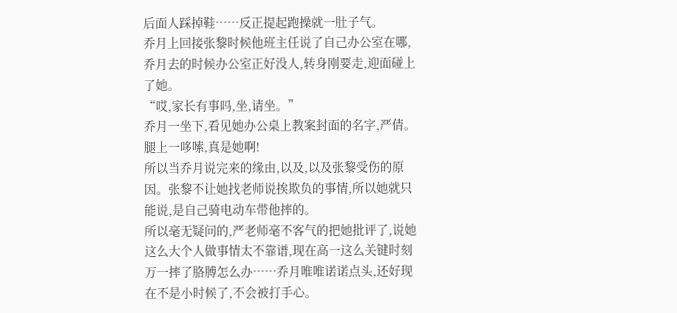后面人踩掉鞋……反正提起跑操就一肚子气。
乔月上回接张黎时候他班主任说了自己办公室在哪,乔月去的时候办公室正好没人,转身刚要走,迎面碰上了她。
“哎,家长有事吗,坐,请坐。”
乔月一坐下,看见她办公桌上教案封面的名字,严倩。
腿上一哆嗦,真是她啊!
所以当乔月说完来的缘由,以及,以及张黎受伤的原因。张黎不让她找老师说挨欺负的事情,所以她就只能说,是自己骑电动车带他摔的。
所以毫无疑问的,严老师毫不客气的把她批评了,说她这么大个人做事情太不靠谱,现在高一这么关键时刻万一摔了胳膊怎么办……乔月唯唯诺诺点头,还好现在不是小时候了,不会被打手心。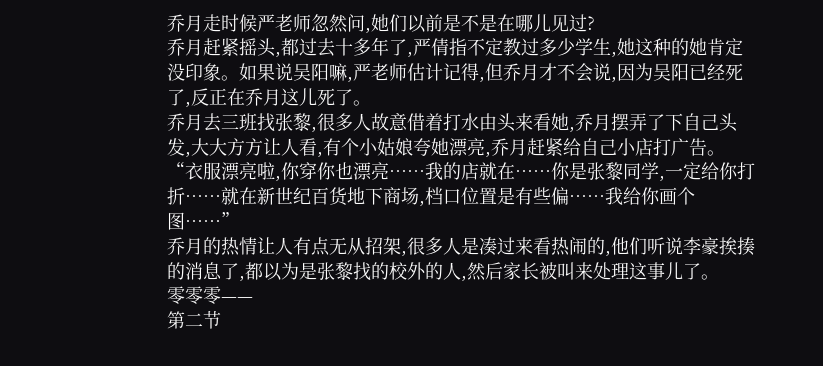乔月走时候严老师忽然问,她们以前是不是在哪儿见过?
乔月赶紧摇头,都过去十多年了,严倩指不定教过多少学生,她这种的她肯定没印象。如果说吴阳嘛,严老师估计记得,但乔月才不会说,因为吴阳已经死了,反正在乔月这儿死了。
乔月去三班找张黎,很多人故意借着打水由头来看她,乔月摆弄了下自己头发,大大方方让人看,有个小姑娘夸她漂亮,乔月赶紧给自己小店打广告。
“衣服漂亮啦,你穿你也漂亮……我的店就在……你是张黎同学,一定给你打折……就在新世纪百货地下商场,档口位置是有些偏……我给你画个图……”
乔月的热情让人有点无从招架,很多人是凑过来看热闹的,他们听说李豪挨揍的消息了,都以为是张黎找的校外的人,然后家长被叫来处理这事儿了。
零零零——
第二节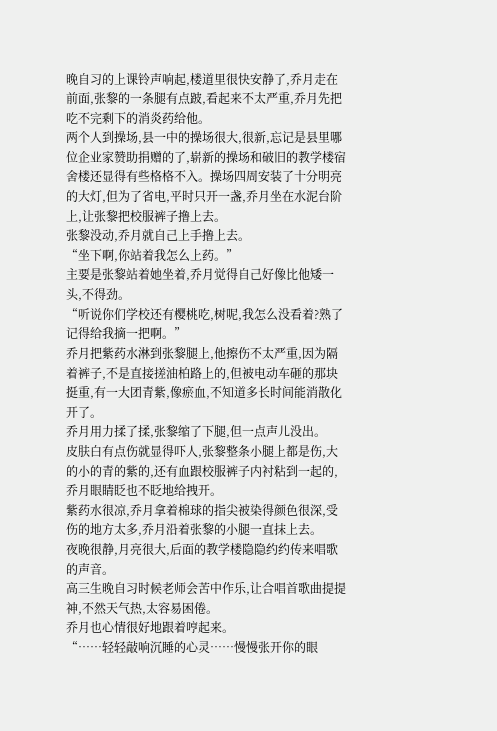晚自习的上课铃声响起,楼道里很快安静了,乔月走在前面,张黎的一条腿有点跛,看起来不太严重,乔月先把吃不完剩下的消炎药给他。
两个人到操场,县一中的操场很大,很新,忘记是县里哪位企业家赞助捐赠的了,崭新的操场和破旧的教学楼宿舍楼还显得有些格格不入。操场四周安装了十分明亮的大灯,但为了省电,平时只开一盏,乔月坐在水泥台阶上,让张黎把校服裤子撸上去。
张黎没动,乔月就自己上手撸上去。
“坐下啊,你站着我怎么上药。”
主要是张黎站着她坐着,乔月觉得自己好像比他矮一头,不得劲。
“听说你们学校还有樱桃吃,树呢,我怎么没看着?熟了记得给我摘一把啊。”
乔月把紫药水淋到张黎腿上,他擦伤不太严重,因为隔着裤子,不是直接搓油柏路上的,但被电动车砸的那块挺重,有一大团青紫,像瘀血,不知道多长时间能消散化开了。
乔月用力揉了揉,张黎缩了下腿,但一点声儿没出。
皮肤白有点伤就显得吓人,张黎整条小腿上都是伤,大的小的青的紫的,还有血跟校服裤子内衬粘到一起的,乔月眼睛眨也不眨地给拽开。
紫药水很凉,乔月拿着棉球的指尖被染得颜色很深,受伤的地方太多,乔月沿着张黎的小腿一直抹上去。
夜晚很静,月亮很大,后面的教学楼隐隐约约传来唱歌的声音。
高三生晚自习时候老师会苦中作乐,让合唱首歌曲提提神,不然天气热,太容易困倦。
乔月也心情很好地跟着哼起来。
“……轻轻敲响沉睡的心灵……慢慢张开你的眼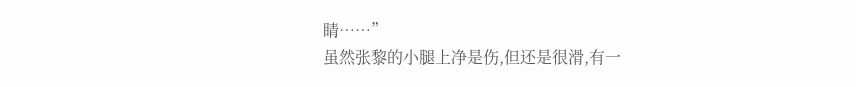睛……”
虽然张黎的小腿上净是伤,但还是很滑,有一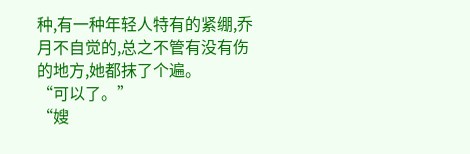种,有一种年轻人特有的紧绷,乔月不自觉的,总之不管有没有伤的地方,她都抹了个遍。
“可以了。”
“嫂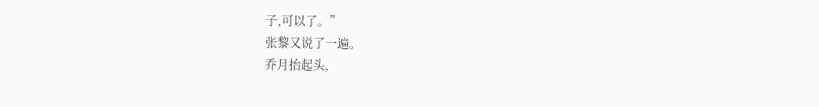子,可以了。”
张黎又说了一遍。
乔月抬起头,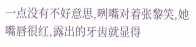一点没有不好意思,咧嘴对着张黎笑,她嘴唇很红,露出的牙齿就显得